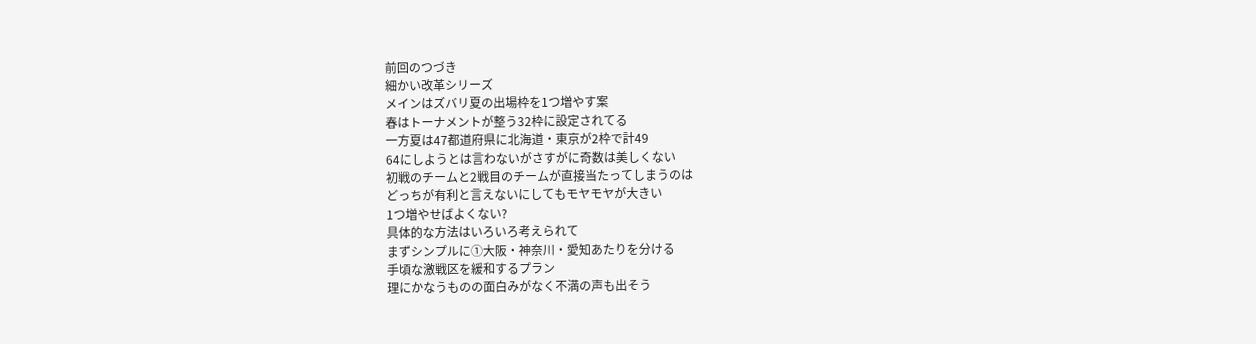前回のつづき
細かい改革シリーズ
メインはズバリ夏の出場枠を1つ増やす案
春はトーナメントが整う32枠に設定されてる
一方夏は47都道府県に北海道・東京が2枠で計49
64にしようとは言わないがさすがに奇数は美しくない
初戦のチームと2戦目のチームが直接当たってしまうのは
どっちが有利と言えないにしてもモヤモヤが大きい
1つ増やせばよくない?
具体的な方法はいろいろ考えられて
まずシンプルに①大阪・神奈川・愛知あたりを分ける
手頃な激戦区を緩和するプラン
理にかなうものの面白みがなく不満の声も出そう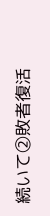続いて②敗者復活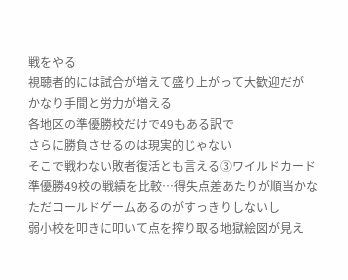戦をやる
視聴者的には試合が増えて盛り上がって大歓迎だが
かなり手間と労力が増える
各地区の準優勝校だけで49もある訳で
さらに勝負させるのは現実的じゃない
そこで戦わない敗者復活とも言える③ワイルドカード
準優勝49校の戦績を比較…得失点差あたりが順当かな
ただコールドゲームあるのがすっきりしないし
弱小校を叩きに叩いて点を搾り取る地獄絵図が見え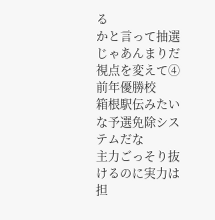る
かと言って抽選じゃあんまりだ
視点を変えて④前年優勝校
箱根駅伝みたいな予選免除システムだな
主力ごっそり抜けるのに実力は担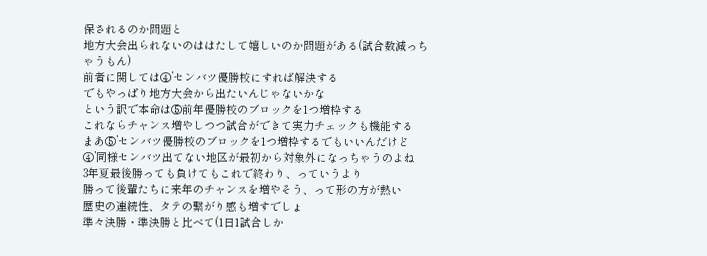保されるのか問題と
地方大会出られないのははたして嬉しいのか問題がある(試合数減っちゃうもん)
前者に関しては④’センバツ優勝校にすれば解決する
でもやっぱり地方大会から出たいんじゃないかな
という訳で本命は⑤前年優勝校のブロックを1つ増枠する
これならチャンス増やしつつ試合ができて実力チェックも機能する
まあ⑤’センバツ優勝校のブロックを1つ増枠するでもいいんだけど
④’同様センバツ出てない地区が最初から対象外になっちゃうのよね
3年夏最後勝っても負けてもこれで終わり、っていうより
勝って後輩たちに来年のチャンスを増やそう、って形の方が熱い
歴史の連続性、タテの繋がり感も増すでしょ
準々決勝・準決勝と比べて(1日1試合しか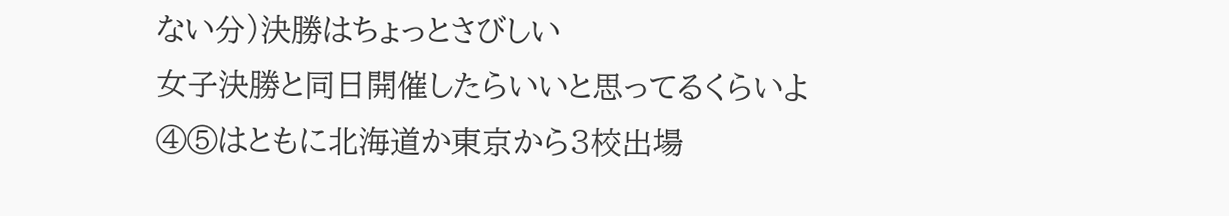ない分)決勝はちょっとさびしい
女子決勝と同日開催したらいいと思ってるくらいよ
④⑤はともに北海道か東京から3校出場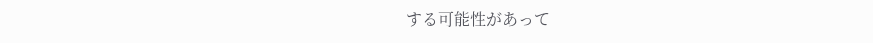する可能性があって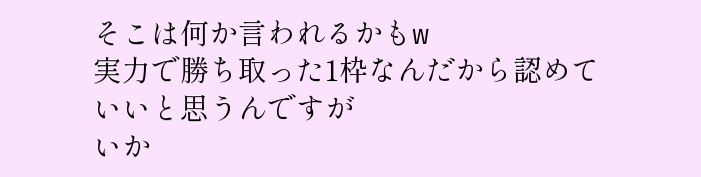そこは何か言われるかもw
実力で勝ち取った1枠なんだから認めていいと思うんですが
いか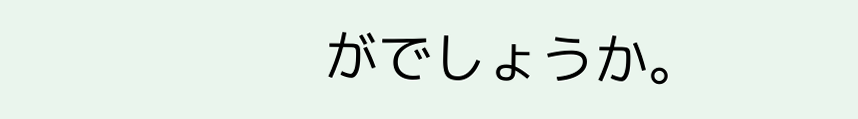がでしょうか。